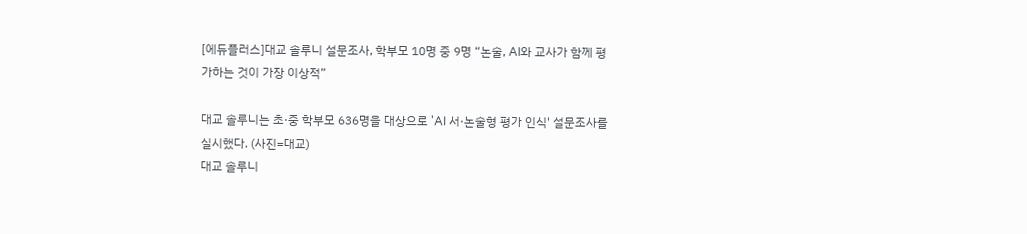[에듀플러스]대교 솔루니 설문조사, 학부모 10명 중 9명 “논술, AI와 교사가 함께 평가하는 것이 가장 이상적”

대교 솔루니는 초·중 학부모 636명을 대상으로 'AI 서·논술형 평가 인식' 설문조사를 실시했다. (사진=대교)
대교 솔루니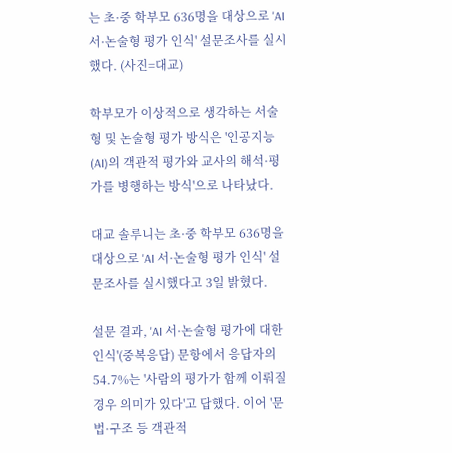는 초·중 학부모 636명을 대상으로 'AI 서·논술형 평가 인식' 설문조사를 실시했다. (사진=대교)

학부모가 이상적으로 생각하는 서술형 및 논술형 평가 방식은 '인공지능(AI)의 객관적 평가와 교사의 해석·평가를 병행하는 방식'으로 나타났다.

대교 솔루니는 초·중 학부모 636명을 대상으로 'AI 서·논술형 평가 인식' 설문조사를 실시했다고 3일 밝혔다.

설문 결과, 'AI 서·논술형 평가에 대한 인식'(중복응답) 문항에서 응답자의 54.7%는 '사람의 평가가 함께 이뤄질 경우 의미가 있다'고 답했다. 이어 '문법·구조 등 객관적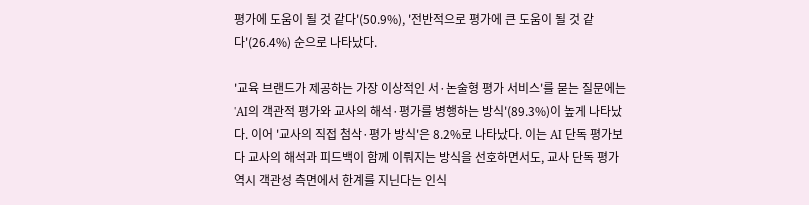평가에 도움이 될 것 같다'(50.9%), '전반적으로 평가에 큰 도움이 될 것 같다'(26.4%) 순으로 나타났다.

'교육 브랜드가 제공하는 가장 이상적인 서·논술형 평가 서비스'를 묻는 질문에는 'AI의 객관적 평가와 교사의 해석·평가를 병행하는 방식'(89.3%)이 높게 나타났다. 이어 '교사의 직접 첨삭·평가 방식'은 8.2%로 나타났다. 이는 AI 단독 평가보다 교사의 해석과 피드백이 함께 이뤄지는 방식을 선호하면서도, 교사 단독 평가 역시 객관성 측면에서 한계를 지닌다는 인식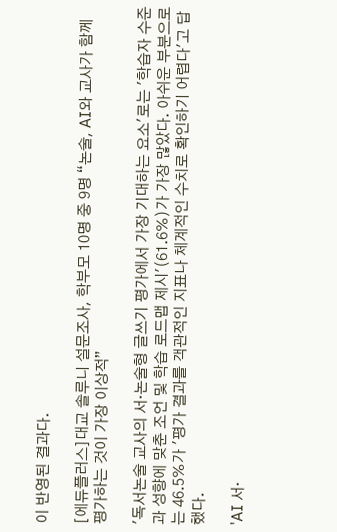이 반영된 결과다.

[에듀플러스]대교 솔루니 설문조사, 학부모 10명 중 9명 “논술, AI와 교사가 함께 평가하는 것이 가장 이상적”

'독서논술 교사의 서·논술형 글쓰기 평가에서 가장 기대하는 요소'로는 '학습자 수준과 성향에 맞춘 조언 및 학습 로드맵 제시'(61.6%)가 가장 많았다. 아쉬운 부분으로는 46.5%가 '평가 결과를 객관적인 지표나 체계적인 수치로 확인하기 어렵다'고 답했다.

'AI 서·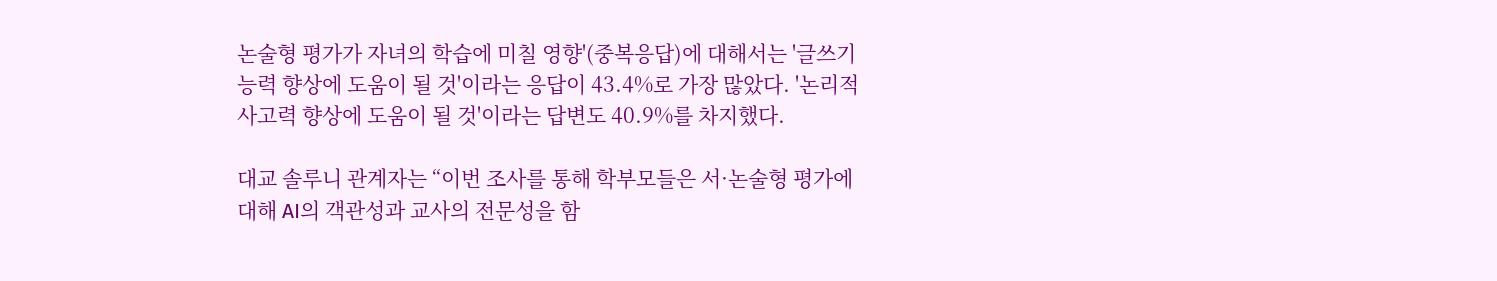논술형 평가가 자녀의 학습에 미칠 영향'(중복응답)에 대해서는 '글쓰기 능력 향상에 도움이 될 것'이라는 응답이 43.4%로 가장 많았다. '논리적 사고력 향상에 도움이 될 것'이라는 답변도 40.9%를 차지했다.

대교 솔루니 관계자는 “이번 조사를 통해 학부모들은 서·논술형 평가에 대해 AI의 객관성과 교사의 전문성을 함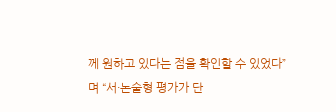께 원하고 있다는 점을 확인할 수 있었다”며 “서·논술형 평가가 단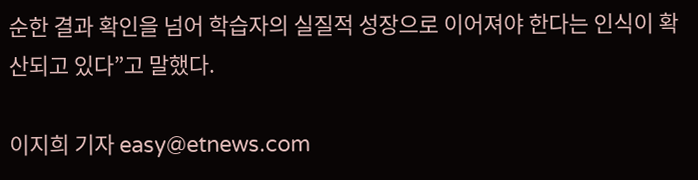순한 결과 확인을 넘어 학습자의 실질적 성장으로 이어져야 한다는 인식이 확산되고 있다”고 말했다.

이지희 기자 easy@etnews.com